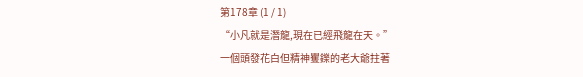第178章 (1 / 1)
“小凡就是潛龍,現在已經飛龍在天。”
一個頭發花白但精神矍鑠的老大爺拄著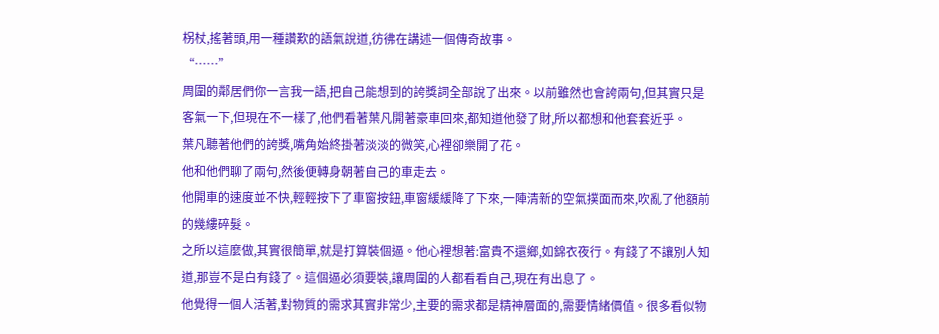柺杖,搖著頭,用一種讚歎的語氣說道,彷彿在講述一個傳奇故事。
“……”
周圍的鄰居們你一言我一語,把自己能想到的誇獎詞全部說了出來。以前雖然也會誇兩句,但其實只是客氣一下,但現在不一樣了,他們看著葉凡開著豪車回來,都知道他發了財,所以都想和他套套近乎。
葉凡聽著他們的誇獎,嘴角始終掛著淡淡的微笑,心裡卻樂開了花。
他和他們聊了兩句,然後便轉身朝著自己的車走去。
他開車的速度並不快,輕輕按下了車窗按鈕,車窗緩緩降了下來,一陣清新的空氣撲面而來,吹亂了他額前的幾縷碎髮。
之所以這麼做,其實很簡單,就是打算裝個逼。他心裡想著:富貴不還鄉,如錦衣夜行。有錢了不讓別人知道,那豈不是白有錢了。這個逼必須要裝,讓周圍的人都看看自己,現在有出息了。
他覺得一個人活著,對物質的需求其實非常少,主要的需求都是精神層面的,需要情緒價值。很多看似物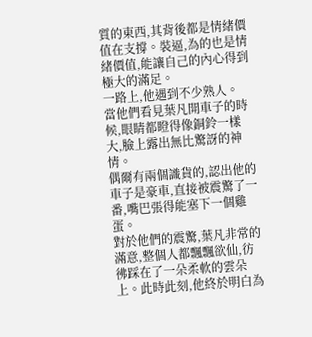質的東西,其背後都是情緒價值在支撐。裝逼,為的也是情緒價值,能讓自己的內心得到極大的滿足。
一路上,他遇到不少熟人。
當他們看見葉凡開車子的時候,眼睛都瞪得像銅鈴一樣大,臉上露出無比驚訝的神情。
偶爾有兩個識貨的,認出他的車子是豪車,直接被震驚了一番,嘴巴張得能塞下一個雞蛋。
對於他們的震驚,葉凡非常的滿意,整個人都飄飄欲仙,彷彿踩在了一朵柔軟的雲朵上。此時此刻,他終於明白為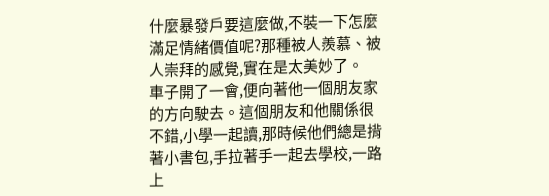什麼暴發戶要這麼做,不裝一下怎麼滿足情緒價值呢?那種被人羨慕、被人崇拜的感覺,實在是太美妙了。
車子開了一會,便向著他一個朋友家的方向駛去。這個朋友和他關係很不錯,小學一起讀,那時候他們總是揹著小書包,手拉著手一起去學校,一路上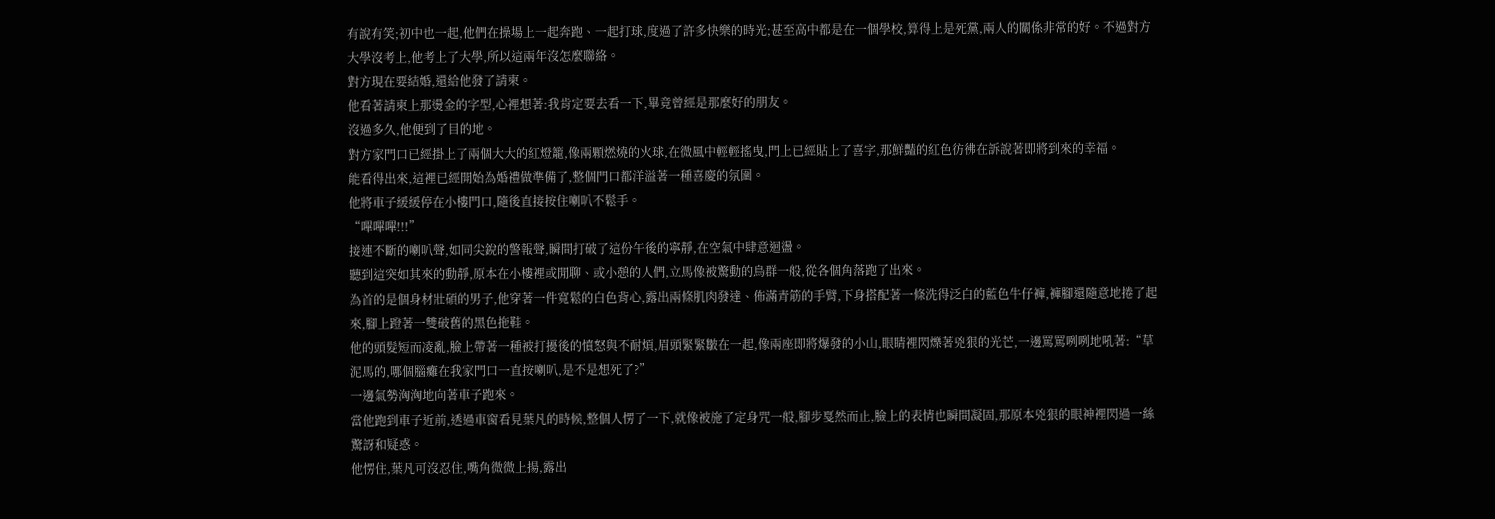有說有笑;初中也一起,他們在操場上一起奔跑、一起打球,度過了許多快樂的時光;甚至高中都是在一個學校,算得上是死黨,兩人的關係非常的好。不過對方大學沒考上,他考上了大學,所以這兩年沒怎麼聯絡。
對方現在要結婚,還給他發了請柬。
他看著請柬上那燙金的字型,心裡想著:我肯定要去看一下,畢竟曾經是那麼好的朋友。
沒過多久,他便到了目的地。
對方家門口已經掛上了兩個大大的紅燈籠,像兩顆燃燒的火球,在微風中輕輕搖曳,門上已經貼上了喜字,那鮮豔的紅色彷彿在訴說著即將到來的幸福。
能看得出來,這裡已經開始為婚禮做準備了,整個門口都洋溢著一種喜慶的氛圍。
他將車子緩緩停在小樓門口,隨後直接按住喇叭不鬆手。
“嗶嗶嗶!!!”
接連不斷的喇叭聲,如同尖銳的警報聲,瞬間打破了這份午後的寧靜,在空氣中肆意迴盪。
聽到這突如其來的動靜,原本在小樓裡或閒聊、或小憩的人們,立馬像被驚動的鳥群一般,從各個角落跑了出來。
為首的是個身材壯碩的男子,他穿著一件寬鬆的白色背心,露出兩條肌肉發達、佈滿青筋的手臂,下身搭配著一條洗得泛白的藍色牛仔褲,褲腳還隨意地捲了起來,腳上蹬著一雙破舊的黑色拖鞋。
他的頭髮短而凌亂,臉上帶著一種被打擾後的憤怒與不耐煩,眉頭緊緊皺在一起,像兩座即將爆發的小山,眼睛裡閃爍著兇狠的光芒,一邊罵罵咧咧地吼著:“草泥馬的,哪個腦癱在我家門口一直按喇叭,是不是想死了?”
一邊氣勢洶洶地向著車子跑來。
當他跑到車子近前,透過車窗看見葉凡的時候,整個人愣了一下,就像被施了定身咒一般,腳步戛然而止,臉上的表情也瞬間凝固,那原本兇狠的眼神裡閃過一絲驚訝和疑惑。
他愣住,葉凡可沒忍住,嘴角微微上揚,露出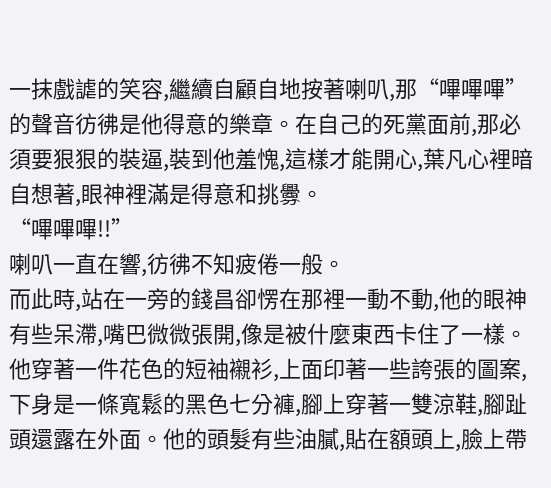一抹戲謔的笑容,繼續自顧自地按著喇叭,那“嗶嗶嗶”的聲音彷彿是他得意的樂章。在自己的死黨面前,那必須要狠狠的裝逼,裝到他羞愧,這樣才能開心,葉凡心裡暗自想著,眼神裡滿是得意和挑釁。
“嗶嗶嗶!!”
喇叭一直在響,彷彿不知疲倦一般。
而此時,站在一旁的錢昌卻愣在那裡一動不動,他的眼神有些呆滯,嘴巴微微張開,像是被什麼東西卡住了一樣。
他穿著一件花色的短袖襯衫,上面印著一些誇張的圖案,下身是一條寬鬆的黑色七分褲,腳上穿著一雙涼鞋,腳趾頭還露在外面。他的頭髮有些油膩,貼在額頭上,臉上帶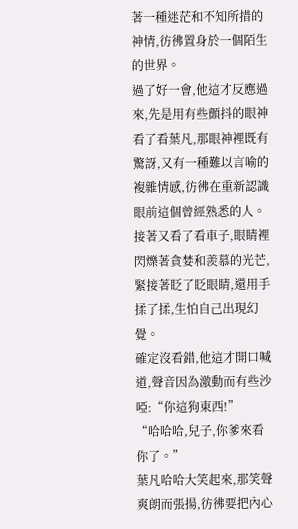著一種迷茫和不知所措的神情,彷彿置身於一個陌生的世界。
過了好一會,他這才反應過來,先是用有些顫抖的眼神看了看葉凡,那眼神裡既有驚訝,又有一種難以言喻的複雜情感,彷彿在重新認識眼前這個曾經熟悉的人。接著又看了看車子,眼睛裡閃爍著貪婪和羨慕的光芒,緊接著眨了眨眼睛,還用手揉了揉,生怕自己出現幻覺。
確定沒看錯,他這才開口喊道,聲音因為激動而有些沙啞:“你這狗東西!”
“哈哈哈,兒子,你爹來看你了。”
葉凡哈哈大笑起來,那笑聲爽朗而張揚,彷彿要把內心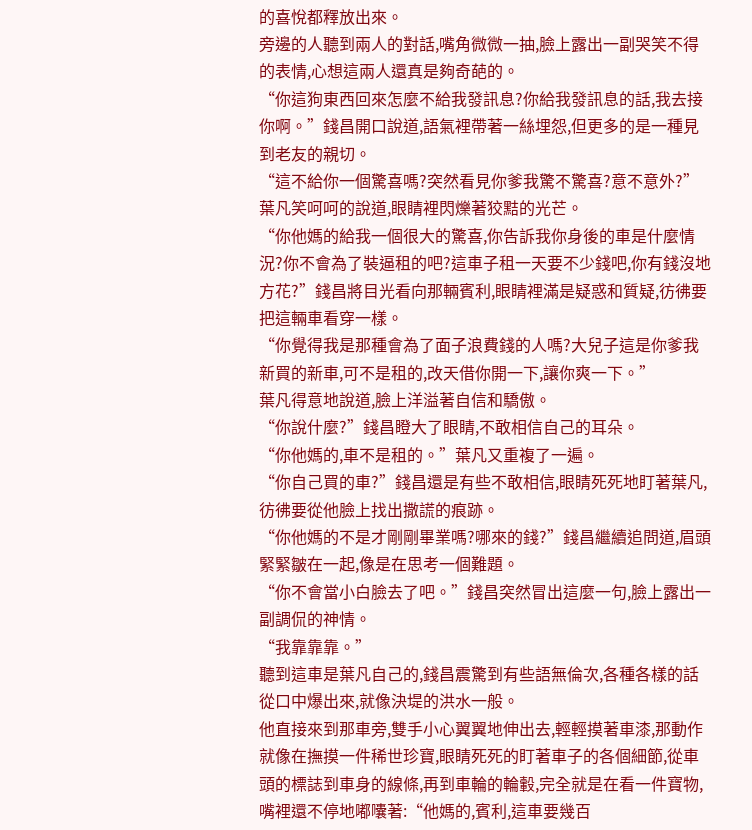的喜悅都釋放出來。
旁邊的人聽到兩人的對話,嘴角微微一抽,臉上露出一副哭笑不得的表情,心想這兩人還真是夠奇葩的。
“你這狗東西回來怎麼不給我發訊息?你給我發訊息的話,我去接你啊。”錢昌開口說道,語氣裡帶著一絲埋怨,但更多的是一種見到老友的親切。
“這不給你一個驚喜嗎?突然看見你爹我驚不驚喜?意不意外?”葉凡笑呵呵的說道,眼睛裡閃爍著狡黠的光芒。
“你他媽的給我一個很大的驚喜,你告訴我你身後的車是什麼情況?你不會為了裝逼租的吧?這車子租一天要不少錢吧,你有錢沒地方花?”錢昌將目光看向那輛賓利,眼睛裡滿是疑惑和質疑,彷彿要把這輛車看穿一樣。
“你覺得我是那種會為了面子浪費錢的人嗎?大兒子這是你爹我新買的新車,可不是租的,改天借你開一下,讓你爽一下。”
葉凡得意地說道,臉上洋溢著自信和驕傲。
“你說什麼?”錢昌瞪大了眼睛,不敢相信自己的耳朵。
“你他媽的,車不是租的。”葉凡又重複了一遍。
“你自己買的車?”錢昌還是有些不敢相信,眼睛死死地盯著葉凡,彷彿要從他臉上找出撒謊的痕跡。
“你他媽的不是才剛剛畢業嗎?哪來的錢?”錢昌繼續追問道,眉頭緊緊皺在一起,像是在思考一個難題。
“你不會當小白臉去了吧。”錢昌突然冒出這麼一句,臉上露出一副調侃的神情。
“我靠靠靠。”
聽到這車是葉凡自己的,錢昌震驚到有些語無倫次,各種各樣的話從口中爆出來,就像決堤的洪水一般。
他直接來到那車旁,雙手小心翼翼地伸出去,輕輕摸著車漆,那動作就像在撫摸一件稀世珍寶,眼睛死死的盯著車子的各個細節,從車頭的標誌到車身的線條,再到車輪的輪轂,完全就是在看一件寶物,嘴裡還不停地嘟囔著:“他媽的,賓利,這車要幾百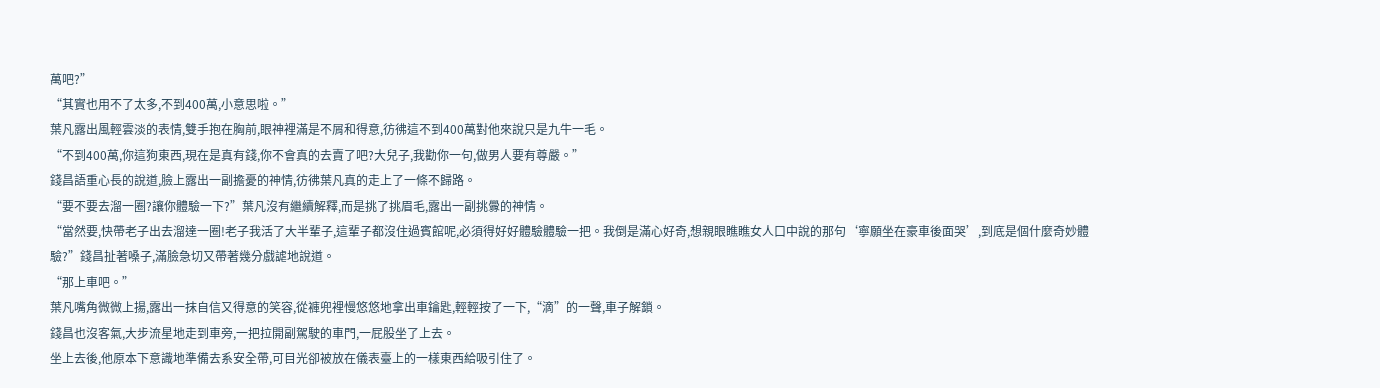萬吧?”
“其實也用不了太多,不到400萬,小意思啦。”
葉凡露出風輕雲淡的表情,雙手抱在胸前,眼神裡滿是不屑和得意,彷彿這不到400萬對他來說只是九牛一毛。
“不到400萬,你這狗東西,現在是真有錢,你不會真的去賣了吧?大兒子,我勸你一句,做男人要有尊嚴。”
錢昌語重心長的說道,臉上露出一副擔憂的神情,彷彿葉凡真的走上了一條不歸路。
“要不要去溜一圈?讓你體驗一下?”葉凡沒有繼續解釋,而是挑了挑眉毛,露出一副挑釁的神情。
“當然要,快帶老子出去溜達一圈!老子我活了大半輩子,這輩子都沒住過賓館呢,必須得好好體驗體驗一把。我倒是滿心好奇,想親眼瞧瞧女人口中說的那句‘寧願坐在豪車後面哭’,到底是個什麼奇妙體驗?”錢昌扯著嗓子,滿臉急切又帶著幾分戲謔地說道。
“那上車吧。”
葉凡嘴角微微上揚,露出一抹自信又得意的笑容,從褲兜裡慢悠悠地拿出車鑰匙,輕輕按了一下,“滴”的一聲,車子解鎖。
錢昌也沒客氣,大步流星地走到車旁,一把拉開副駕駛的車門,一屁股坐了上去。
坐上去後,他原本下意識地準備去系安全帶,可目光卻被放在儀表臺上的一樣東西給吸引住了。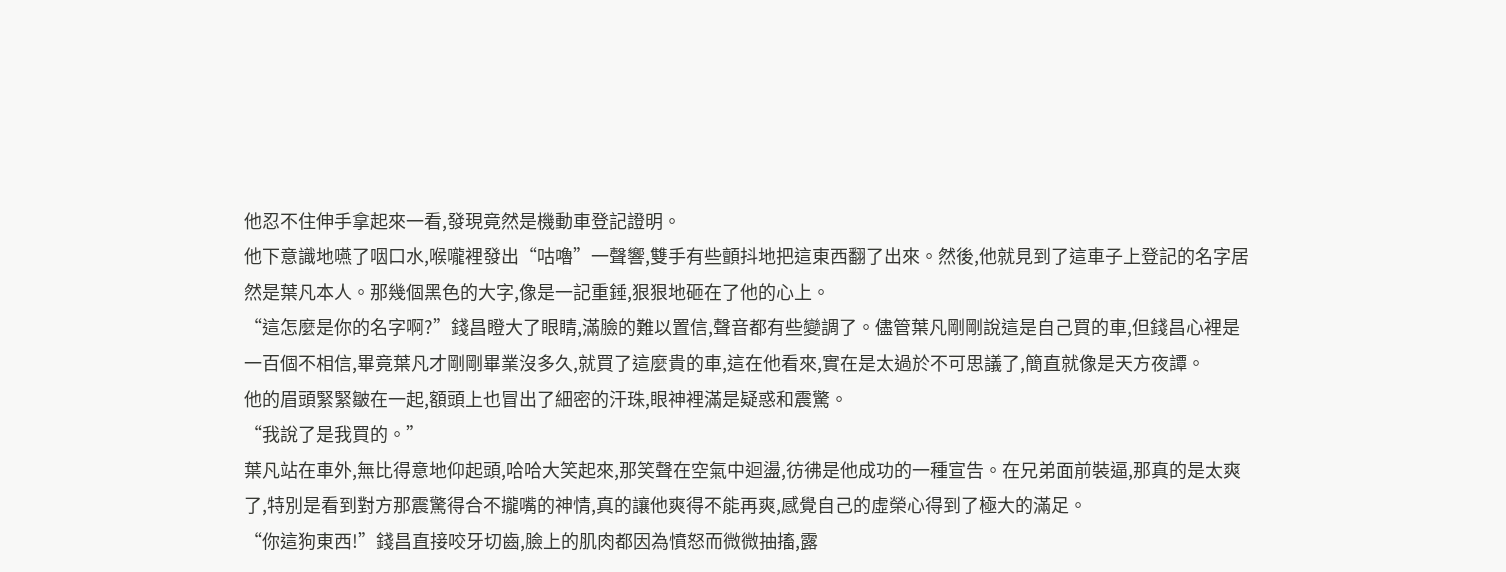他忍不住伸手拿起來一看,發現竟然是機動車登記證明。
他下意識地嚥了咽口水,喉嚨裡發出“咕嚕”一聲響,雙手有些顫抖地把這東西翻了出來。然後,他就見到了這車子上登記的名字居然是葉凡本人。那幾個黑色的大字,像是一記重錘,狠狠地砸在了他的心上。
“這怎麼是你的名字啊?”錢昌瞪大了眼睛,滿臉的難以置信,聲音都有些變調了。儘管葉凡剛剛說這是自己買的車,但錢昌心裡是一百個不相信,畢竟葉凡才剛剛畢業沒多久,就買了這麼貴的車,這在他看來,實在是太過於不可思議了,簡直就像是天方夜譚。
他的眉頭緊緊皺在一起,額頭上也冒出了細密的汗珠,眼神裡滿是疑惑和震驚。
“我說了是我買的。”
葉凡站在車外,無比得意地仰起頭,哈哈大笑起來,那笑聲在空氣中迴盪,彷彿是他成功的一種宣告。在兄弟面前裝逼,那真的是太爽了,特別是看到對方那震驚得合不攏嘴的神情,真的讓他爽得不能再爽,感覺自己的虛榮心得到了極大的滿足。
“你這狗東西!”錢昌直接咬牙切齒,臉上的肌肉都因為憤怒而微微抽搐,露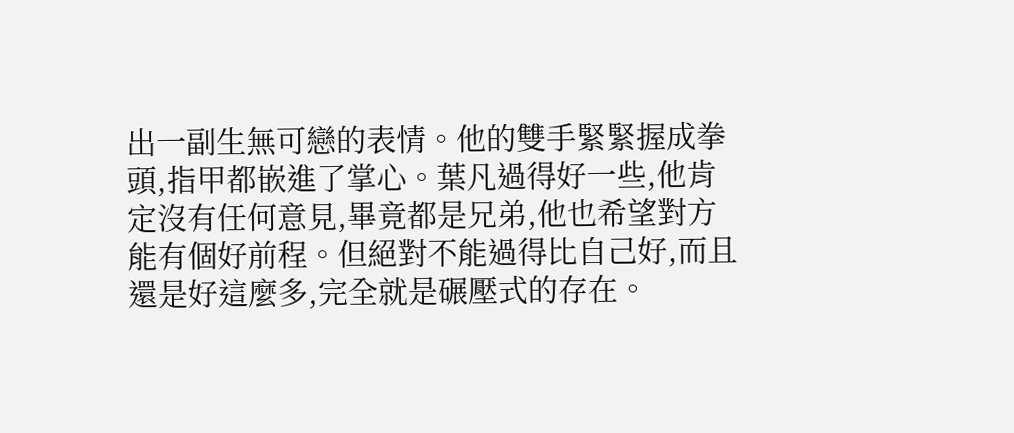出一副生無可戀的表情。他的雙手緊緊握成拳頭,指甲都嵌進了掌心。葉凡過得好一些,他肯定沒有任何意見,畢竟都是兄弟,他也希望對方能有個好前程。但絕對不能過得比自己好,而且還是好這麼多,完全就是碾壓式的存在。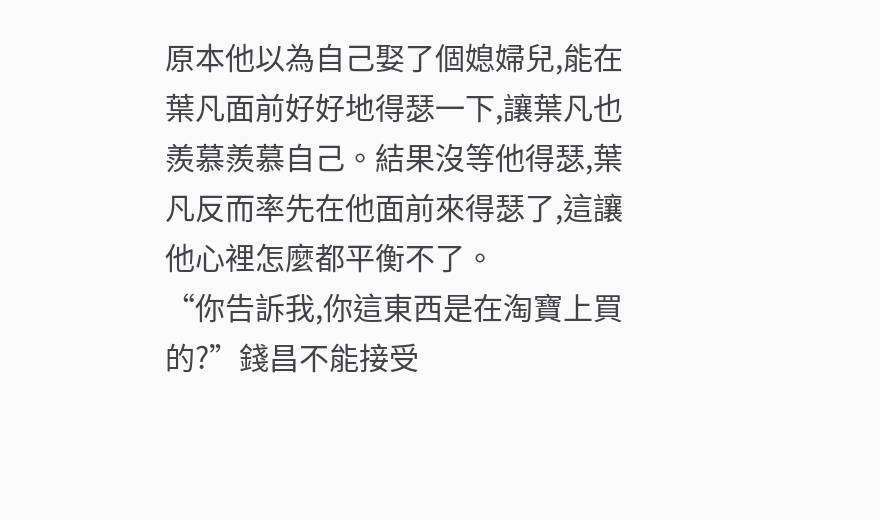原本他以為自己娶了個媳婦兒,能在葉凡面前好好地得瑟一下,讓葉凡也羨慕羨慕自己。結果沒等他得瑟,葉凡反而率先在他面前來得瑟了,這讓他心裡怎麼都平衡不了。
“你告訴我,你這東西是在淘寶上買的?”錢昌不能接受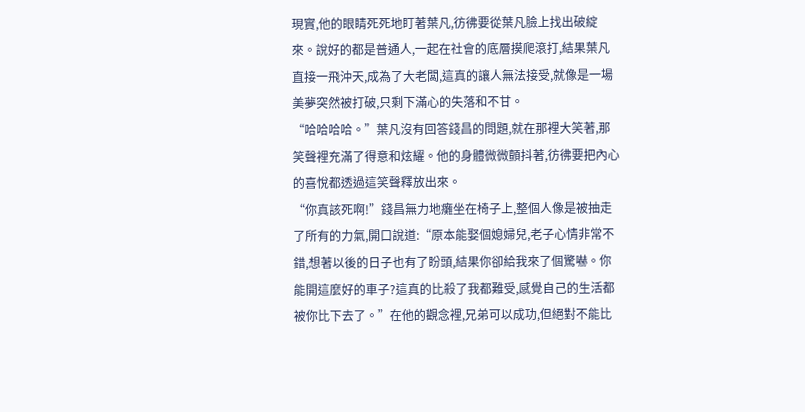現實,他的眼睛死死地盯著葉凡,彷彿要從葉凡臉上找出破綻來。說好的都是普通人,一起在社會的底層摸爬滾打,結果葉凡直接一飛沖天,成為了大老闆,這真的讓人無法接受,就像是一場美夢突然被打破,只剩下滿心的失落和不甘。
“哈哈哈哈。”葉凡沒有回答錢昌的問題,就在那裡大笑著,那笑聲裡充滿了得意和炫耀。他的身體微微顫抖著,彷彿要把內心的喜悅都透過這笑聲釋放出來。
“你真該死啊!”錢昌無力地癱坐在椅子上,整個人像是被抽走了所有的力氣,開口說道:“原本能娶個媳婦兒,老子心情非常不錯,想著以後的日子也有了盼頭,結果你卻給我來了個驚嚇。你能開這麼好的車子?這真的比殺了我都難受,感覺自己的生活都被你比下去了。”在他的觀念裡,兄弟可以成功,但絕對不能比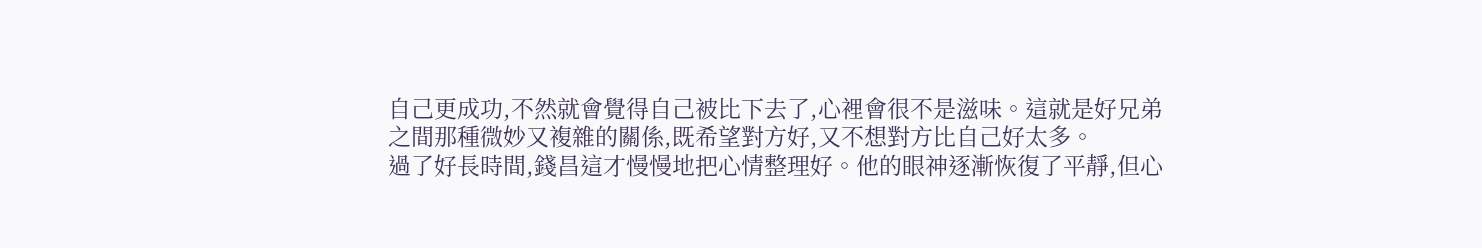自己更成功,不然就會覺得自己被比下去了,心裡會很不是滋味。這就是好兄弟之間那種微妙又複雜的關係,既希望對方好,又不想對方比自己好太多。
過了好長時間,錢昌這才慢慢地把心情整理好。他的眼神逐漸恢復了平靜,但心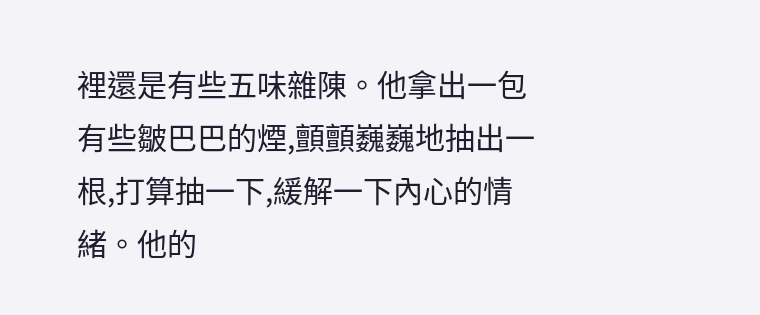裡還是有些五味雜陳。他拿出一包有些皺巴巴的煙,顫顫巍巍地抽出一根,打算抽一下,緩解一下內心的情緒。他的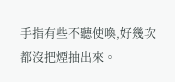手指有些不聽使喚,好幾次都沒把煙抽出來。